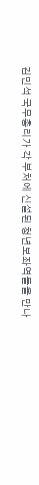김민석 국무총리가 각 부처에 신설된 청년보좌역들을 만나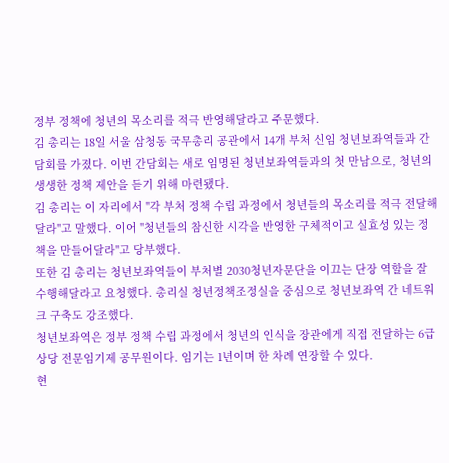정부 정책에 청년의 목소리를 적극 반영해달라고 주문했다.
김 총리는 18일 서울 삼청동 국무총리 공관에서 14개 부처 신임 청년보좌역들과 간담회를 가졌다. 이번 간담회는 새로 임명된 청년보좌역들과의 첫 만남으로, 청년의 생생한 정책 제안을 듣기 위해 마련됐다.
김 총리는 이 자리에서 "각 부처 정책 수립 과정에서 청년들의 목소리를 적극 전달해달라"고 말했다. 이어 "청년들의 참신한 시각을 반영한 구체적이고 실효성 있는 정책을 만들어달라"고 당부했다.
또한 김 총리는 청년보좌역들이 부처별 2030청년자문단을 이끄는 단장 역할을 잘 수행해달라고 요청했다. 총리실 청년정책조정실을 중심으로 청년보좌역 간 네트워크 구축도 강조했다.
청년보좌역은 정부 정책 수립 과정에서 청년의 인식을 장관에게 직접 전달하는 6급 상당 전문임기제 공무원이다. 임기는 1년이며 한 차례 연장할 수 있다.
현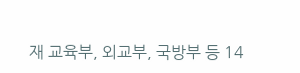재 교육부, 외교부, 국방부 등 14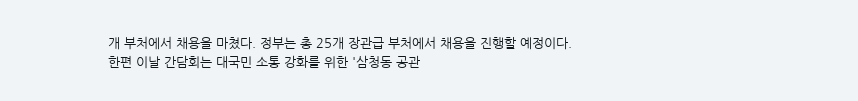개 부처에서 채용을 마쳤다. 정부는 총 25개 장관급 부처에서 채용을 진행할 예정이다.
한편 이날 간담회는 대국민 소통 강화를 위한 '삼청동 공관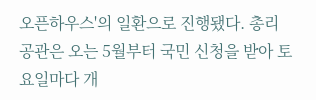오픈하우스'의 일환으로 진행됐다. 총리 공관은 오는 5월부터 국민 신청을 받아 토요일마다 개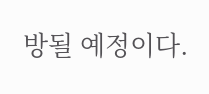방될 예정이다.